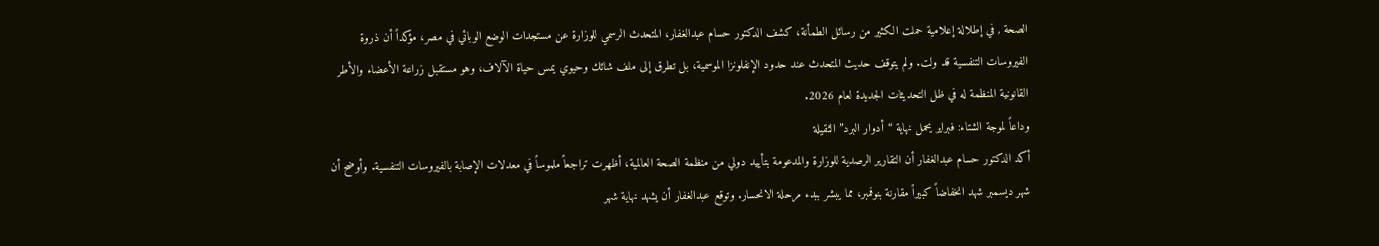الصحة , في إطلالة إعلامية حملت الكثير من رسائل الطمأنة، كشف الدكتور حسام عبدالغفار، المتحدث الرسمي للوزارة عن مستجدات الوضع الوبائي في مصر، مؤكداً أن ذروة الفيروسات التنفسية قد ولت. ولم يتوقف حديث المتحدث عند حدود الإنفلونزا الموسمية، بل تطرق إلى ملف شائك وحيوي يمس حياة الآلاف، وهو مستقبل زراعة الأعضاء والأطر القانونية المنظمة له في ظل التحديثات الجديدة لعام 2026.
وداعاً لموجة الشتاء: فبراير يحمل نهاية “أدوار البرد” الثقيلة
أكد الدكتور حسام عبدالغفار أن التقارير الرصدية للوزارة والمدعومة بتأييد دولي من منظمة الصحة العالمية، أظهرت تراجعاً ملموساً في معدلات الإصابة بالفيروسات التنفسية. وأوضح أن شهر ديسمبر شهد انخفاضاً كبيراً مقارنة بنوفمبر، مما يبشر ببدء مرحلة الانحسار. وتوقع عبدالغفار أن يشهد نهاية شهر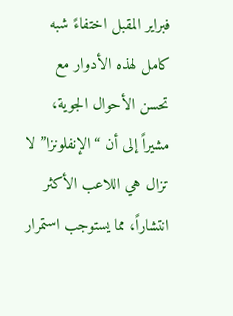فبراير المقبل اختفاءً شبه كامل لهذه الأدوار مع تحسن الأحوال الجوية، مشيراً إلى أن “الإنفلونزا” لا تزال هي اللاعب الأكثر انتشاراً، مما يستوجب استمرار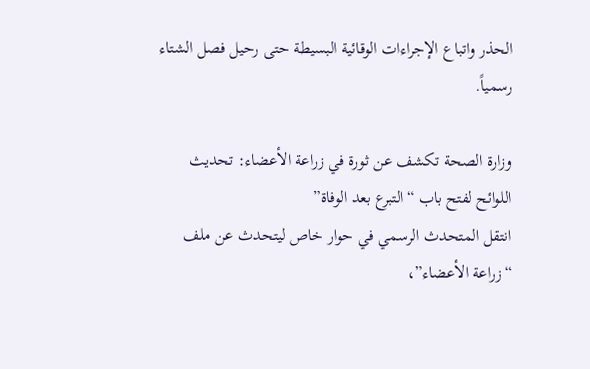الحذر واتباع الإجراءات الوقائية البسيطة حتى رحيل فصل الشتاء رسمياً.

وزارة الصحة تكشف عن ثورة في زراعة الأعضاء: تحديث اللوائح لفتح باب “التبرع بعد الوفاة”
انتقل المتحدث الرسمي في حوار خاص ليتحدث عن ملف “زراعة الأعضاء”،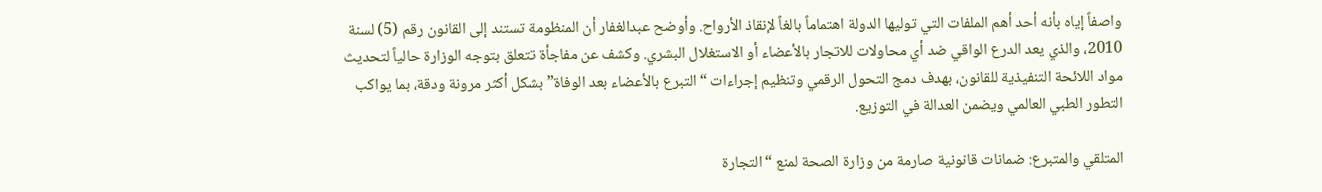واصفاً إياه بأنه أحد أهم الملفات التي توليها الدولة اهتماماً بالغاً لإنقاذ الأرواح. وأوضح عبدالغفار أن المنظومة تستند إلى القانون رقم (5) لسنة 2010، والذي يعد الدرع الواقي ضد أي محاولات للاتجار بالأعضاء أو الاستغلال البشري. وكشف عن مفاجأة تتعلق بتوجه الوزارة حالياً لتحديث مواد اللائحة التنفيذية للقانون، بهدف دمج التحول الرقمي وتنظيم إجراءات “التبرع بالأعضاء بعد الوفاة” بشكل أكثر مرونة ودقة، بما يواكب التطور الطبي العالمي ويضمن العدالة في التوزيع.

المتلقي والمتبرع: ضمانات قانونية صارمة من وزارة الصحة لمنع “التجارة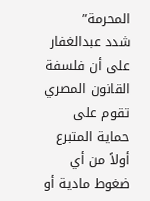المحرمة”
شدد عبدالغفار على أن فلسفة القانون المصري تقوم على حماية المتبرع أولاً من أي ضغوط مادية أو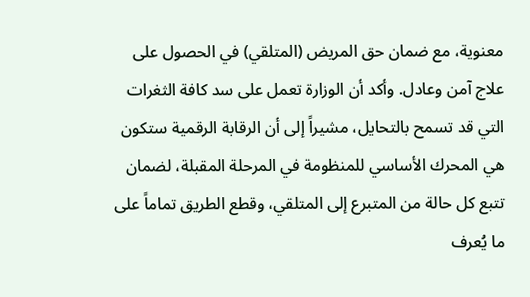معنوية، مع ضمان حق المريض (المتلقي) في الحصول على علاج آمن وعادل. وأكد أن الوزارة تعمل على سد كافة الثغرات التي قد تسمح بالتحايل، مشيراً إلى أن الرقابة الرقمية ستكون هي المحرك الأساسي للمنظومة في المرحلة المقبلة، لضمان تتبع كل حالة من المتبرع إلى المتلقي، وقطع الطريق تماماً على ما يُعرف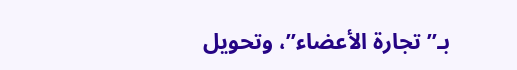بـ”تجارة الأعضاء”، وتحويل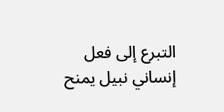التبرع إلى فعل إنساني نبيل يمنح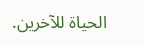الحياة للآخرين.